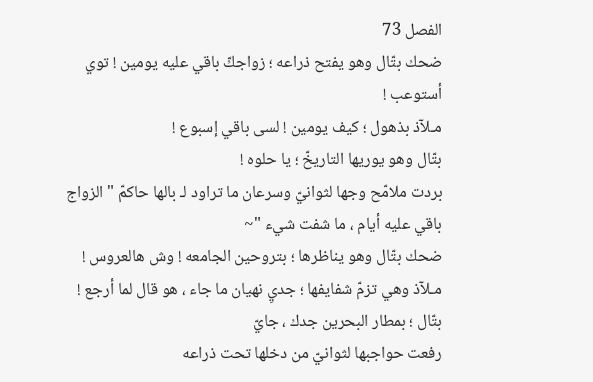الفصل 73
ضحك بتّال وهو يفتح ذراعه ؛ زواجكّ باقي عليه يومين ! توي أستوعب !
مـلآذ بذهول ؛ كيف يومين ! لسى باقي إسبوع !
بتّال وهو يوريها التاريخّ ؛ يا حلوه !
بردت ملامّح وجها لثوانيّ وسرعان ما تراود لـ بالها حاكمّ " الزواج باقي عليه أيام ، ما شفت شيء "~
ضحك بتّال وهو يناظرها ؛ بتروحين الجامعه ! وش هالعروس !
مـلآذ وهي تزمّ شفايفها ؛ جديِ نهيان ما جاء ، هو قال لما أرجع !
بتّال ؛ بمطار البحرين جدك ، جايّ
رفعت حواجبها لثوانيّ من دخلها تحت ذراعه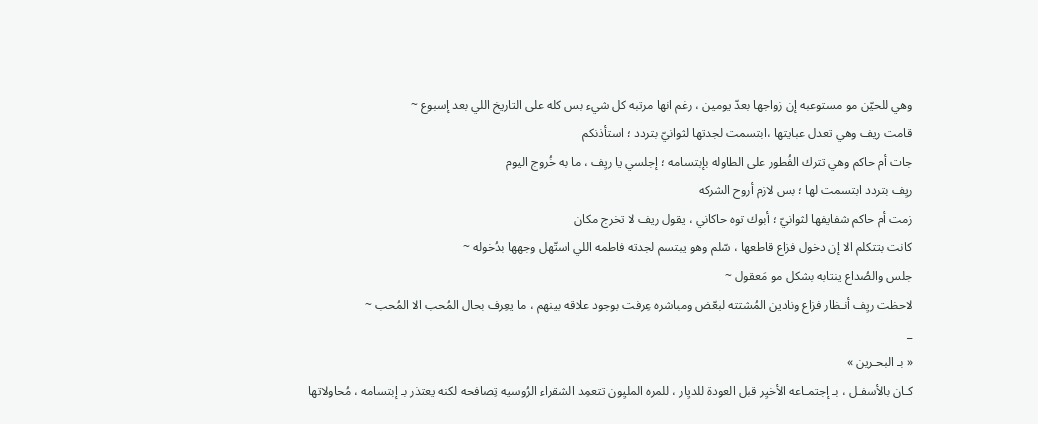وهي للحيّن مو مستوعبه إن زواجها بعدّ يومين ، رغم انها مرتبه كل شيء بس كله على التاريخ اللي بعد إسبوع ~
قامت ريف وهي تعدل عبايتها ،ابتسمت لجدتها لثوانيّ بتردد ؛ استأذنكم
جات أم حاكم وهي تترك الفُطور على الطاوله بإبتسامه ؛ إجلسي يا ريِف ، ما به خُروج اليوم
ريِف بتردد ابتسمت لها ؛ بس لازم أروح الشركه
زمت أم حاكم شفايفها لثوانيّ ؛ أبوك توه حاكاني ، يقول ريف لا تخرج مكان
كانت بتتكلم الا إن دخول فزاع قاطعها ، سّلم وهو يبتسم لجدته فاطمه اللي استّهل وجهها بدُخوله ~
جلس والصُداع ينتابه بشكل مو مَعقول ~
لاحظت ريِف أنـظار فزاع ونادين المُشتته لبعّض ومباشره عِرفت بوجود علاقه بينهم ، ما يعِرف بحال المُحب الا المُحب ~
_
« بـ البحـرين »
كـان بالأسفـل ، بـ إجتمـاعه الأخيِر قبل العودة للديِار ، للمره المليِون تتعمِد الشقراء الرُوسيه تِصافحه لكنه يعتذر بـ إبتسامه ، مُحاولاتها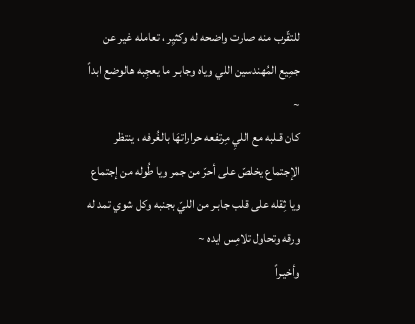للتقّرب منه صارت واضحه له وكثيِر ، تعامله غير عن جمِيع المُهندسين اللي وياه وجابـر ما يعجِبه هالوضع ابداً ~
كان قـلبه مع الليِ مِرتفعه حراراتهَا بالغُرفه ، ينتظر الإجتماع يخلصّ على أحرّ من جمر ويا طُوله من إجتماع ويا ثِقله على قلب جابـر من الليّ بجنبه وكل شوي تمد له ورقه وتحاول تلامِس ايده ~
وأخيـراً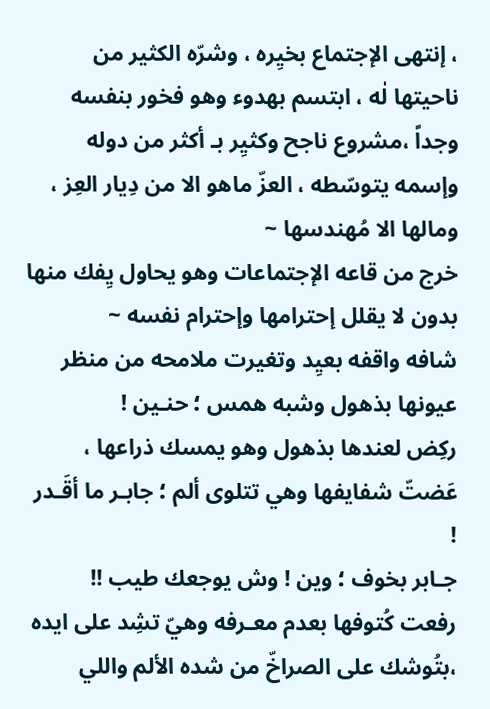، إنتهى الإجتماع بخيِره ، وشرّه الكثير من ناحيتها لٰه ، ابتسم بهدوء وهو فخور بنفسه وجداً ،مشروع ناجح وكثيِر بـ أكثر من دوله وإسمه يتوسّطه ، العزّ ماهو الا من دِيار العِز ، ومالها الا مُهندسها ~
خرج من قاعه الإجتماعات وهو يحاول يِفك منها بدون لا يقلل إحترامها وإحترام نفسه ~
شافه واقفه بعيِد وتغيرت ملامحه من منظر عيونها بذهول وشبه همس ؛ حنـين !
ركِض لعندها بذهول وهو يمسك ذراعها ، عَضتّ شفايفها وهي تتلوى ألم ؛ جابـر ما أقَـدر !
جـابر بخوف ؛ وين ! وش يوجعك طيب !!
رفعت كُتوفها بعدم معـرفه وهيّ تشِد على ايده ،بتُوشك على الصراخّ من شده الألم واللي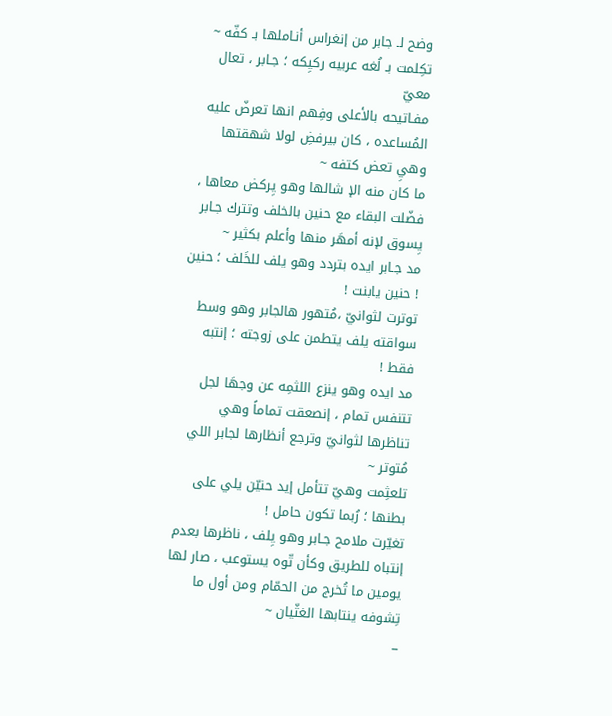وضح لـ جابر من إنغراس أنـاملها بـ كفّه ~
تكِلمت بـ لُغه عربيه ركيِكه ؛ جـابر ، تعال معيّ
مفـاتيحه بالأعلى وفِهم انها تعرضّ عليه المُساعده ، كان بيرفضِ لولا شهقتها وهيِ تعض كتفه ~
ما كان منه الإ شالها وهو يِركض معاها ، فضّلت البقاء مع حنين بالخلف وتترك جـابر يِسوق لإنه أمهَر منها وأعلم بكثير ~
مد جـابر ايده بتردد وهو يلف للخَلف ؛ حنين ! حنين يابنت !
توترت لثوانيّ ،مُتهور هالجابر وهو وسط سواقته يلف يتطمن على زوجته ؛ إنتبه فقط !
مد ايده وهو ينزع اللثمِه عن وجهَا لجل تتنفس تمام ، إنصعقت تماماً وهي تناظرها لثوانيّ وترجع أنظارها لجابر اللي مُتوتر ~
تلعثِمت وهيّ تتأمل إيد حنيّن يلي على بطنها ؛ رُبما تكون حامل !
تغيّرت ملامح جـابر وهو يِلف ، ناظرها بعدم إنتباه للطريق وكأن تّوه يستوعب ، صار لها يومين ما تُخرج من الحمّام ومن أول ما تِشوفه ينتابها الغثّيان ~
_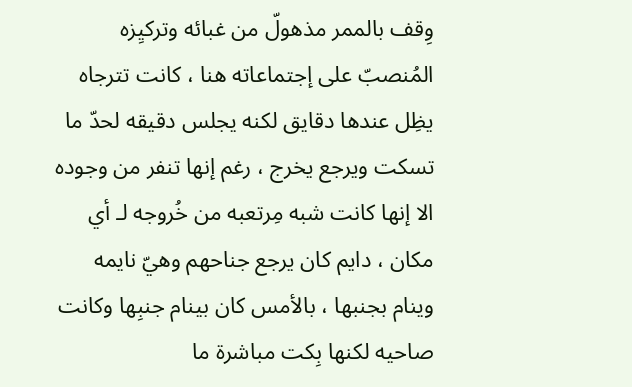وِقف بالممر مذهولّ من غبائه وتركيِزه المُنصبّ على إجتماعاته هنا ، كانت تترجاه يظِل عندها دقايق لكنه يجلس دقيقه لحدّ ما تسكت ويرجع يخرج ، رغم إنها تنفر من وجوده الا إنها كانت شبه مِرتعبه من خُروجه لـ أي مكان ، دايم كان يرجع جناحهم وهيّ نايمه وينام بجنبها ، بالأمس كان بينام جنبِها وكانت صاحيه لكنها بِكت مباشرة ما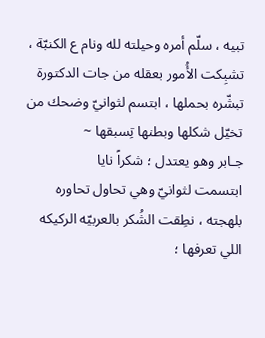تبيه ، سلّم أمره وحيلته لله ونام ع الكنبّة ، تشبِكت الأُمور بعقله من جات الدكتورة تبشّره بحملها ، ابتسم لثوانيّ وضحك من تخيّل شكلها وبطنها تِسبقها ~
جـابر وهو يعتدل ؛ شكراً نايا
ابتسمت لثوانيّ وهي تحاول تحاوره بلهجته ، نطِقت الشُكر بالعربيّه الركيكه اللي تعرفها ؛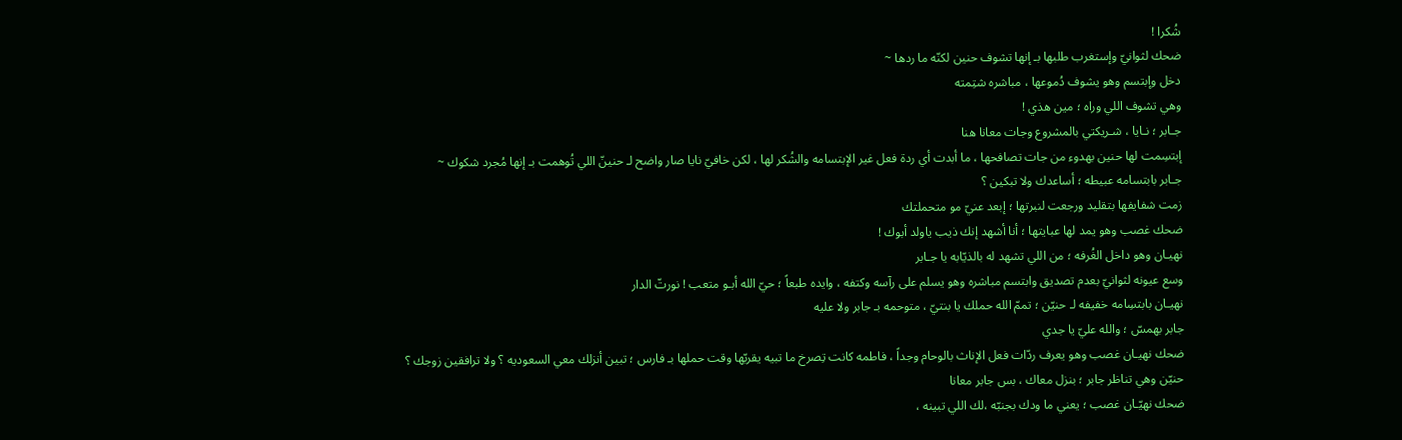شُكرا !
ضحك لثوانيّ وإستغرب طلبها بـ إنها تشوف حنين لكنّه ما ردها ~
دخل وإبتسم وهو يشوف دُموعها ، مباشره شتِمته
وهي تشوف اللي وراه ؛ مين هذي !
جـابر ؛ نـايا ، شـريكتي بالمشروع وجات معانا هنا
إبتسِمت لها حنين بهدوء من جات تصافحها ، ما أبدت أي ردة فعل غير الإبتسامه والشُكر لها ، لكن خافيّ نايا صار واضح لـ حنينّ اللي تُوهمت بـ إنها مُجرد شكوك ~
جـابر بابتسامه عبيطه ؛ أساعدك ولا تبكين ؟
زمت شفايفها بتقليد ورجعت لنبرتها ؛ إبعد عنيّ مو متحملتك
ضحك غصب وهو يمد لها عبايتها ؛ أنا أشهد إنك ذيب ياولد أبوك !
نهيـان وهو داخل الغُرفه ؛ من اللي تشهد له بالذيّابه يا جـابر
وسع عيونه لثوانيّ بعدم تصديق وابتسم مباشره وهو يسلم على رآسه وكتفه ، وايده طبعاً ؛ حيّ الله أبـو متعب ! نورتّ الدار
نهيـان بابتسِامه خفيفه لـ حنيّن ؛ تممّ الله حملك يا بنتيّ ، متوحمه بـ جابر ولا عليه
جابر بهمسّ ؛ والله عليّ يا جدي
ضحك نهيـان غصب وهو يعرف ردّات فعل الإناث بالوحام وجداً ، فاطمه كانت تِصرخ ما تبيه يقربّها وقت حملها بـ فارس ؛ تبين أنزلك معي السعوديه ؟ ولا ترافقين زوجك ؟
حنيّن وهي تناظر جابر ؛ بنزل معاك ، بس جابر معانا
ضحك نهيّـان غصب ؛ يعني ما ودك بجنبّه ،لك اللي تبينه ،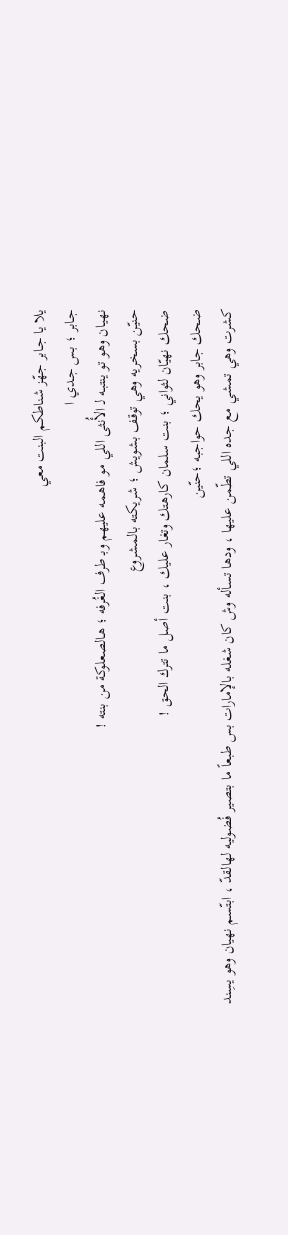يلا يا جـابر جهّز شناطكم البنت معي
جـابر ؛ بـس جـدي ا
نهيـان وهو تو ينتبـه لـ الأُنثى اللي مو فاهمه عليهم وبـ طرف الغُرفه ؛ هـالصعلوكة من بنته !
حنيّن بسخريه وهي توقف بشويش ؛ شريكته بالمشروع
ضحك نهيّان لثواني ؛ بنت سلمان كارهتك وتغار عليك ، بنت أصل ما تترك الحق !
ضحك جابر وهو يحك حواجبه ؛حنّين
كشرت وهي تمشي مع جده اللي تطّمن عليها ، ودها تسأله وش كان شغله بالإمارات بس طبعاً ما بتصير فُضوليه لهالقدّ ، ابتّسم نهيان وهو يسِند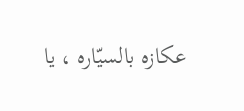عكازه بالسيّاره ، يا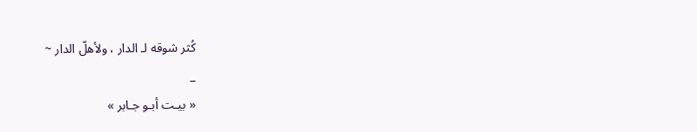كُثر شوقه لـ الدار ، ولأهلّ الدار ~
_
« بيـت أبـو جـابر »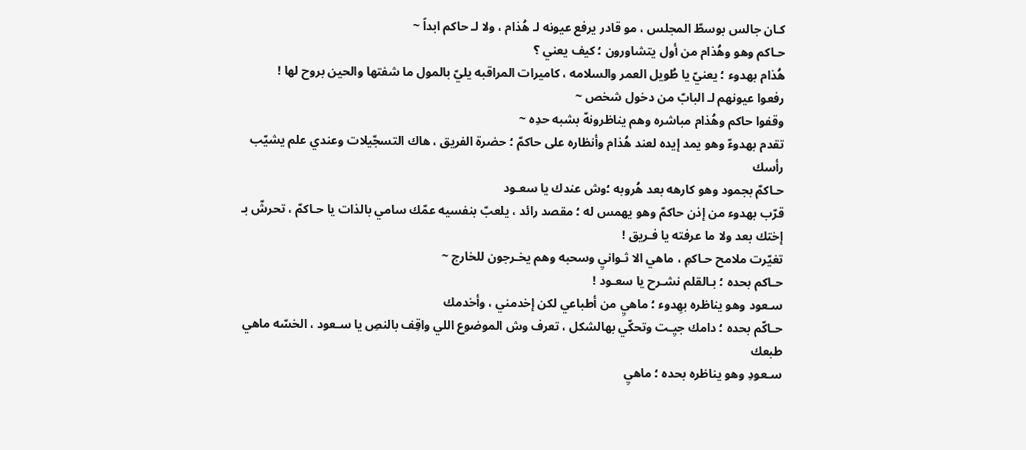كـان جالس بوسطّ المجلس ، مو قادر يرفع عيونه لـ هُذام ، ولا لـ حاكم ابداً ~
حـاكم وهو وهُذام من أول يتشاورون ؛ كيف يعني ؟
هُذام بهدوء ؛ يعنيّ يا طُويل العمر والسلامه ، كاميرات المراقبه يليّ بالمول ما شفتها والحين بروح لها !
رفعوا عيونهم لـ البابّ من دخول شخص ~
وقفوا حاكم وهُذام مباشره وهم يناظرونهّ بشبه حدِه ~
تقدم بهدوءّ وهو يمد إيده لعند هُذام وأنظاره على حاكمّ ؛ حضرة الفريق ، هاك التسجّيلات وعندي علم يشيّب رأسك
حـاكمّ بجمود وهو كارهه بعد هُروبه ؛وش عندك يا سعـود
قرّب بهدوء من إذن حاكمّ وهو يهمس له ؛ مقصد رائد ، يلعبّ بنفسيه عمّك سامي بالذات يا حـاكمّ ، تحرشّ بـ إختك بعد ولا ما عرفته يا فـريق !
تغيّرت ملامح حـاكمِ ، ماهي الا ثـوانيِ وسحبه وهم يخـرجون للخارج ~
حـاكم بحده ؛ بـالقلم نشـرح يا سعـود !
سـعود وهو يناظره بهِدوء ؛ ماهيِ من أطباعي لكن إخدمني ، وأخدمك
حـاكّم بحده ؛ دامك جيِـت وتحكّي بهالشكل ، تعرف وش الموضوع اللي واقِف بالنصِ يا سـعود ، الخسّه ماهي طبعك
سـعودِ وهو يناظره بحده ؛ ماهيِ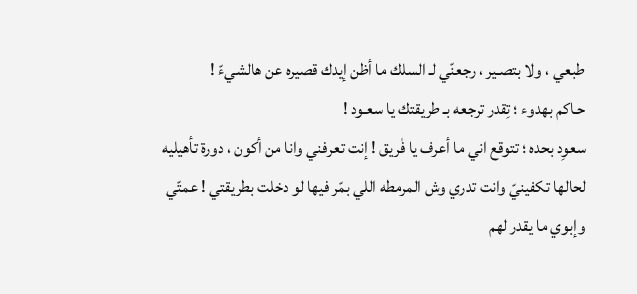طبعي ، ولا بتصـير ، رجعنّي لـ السلك ما أظن إيدك قصيره عن هالشيءّ !
حـاكم بهدوء ؛ تِقدر ترجعه بـ طريقتك يا سعـود !
سعوِد بحده ؛ تتوقع اني ما أعرف يا فٰريق ! إنت تعرفني وانا من أكون ، دورة تأهيليه لحالها تكفينيّ وانت تدري وش المرمطه اللي بمّر فيها لو دخلت بطريقتي ! عمتّي وإبوي ما يقدر لهم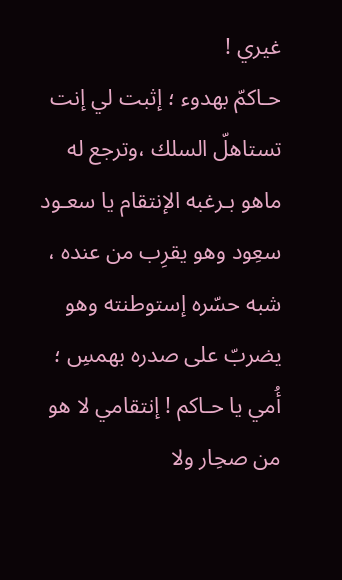غيري !
حـاكمّ بهدوء ؛ إثبت لي إنت تستاهلّ السلك ،وترجع له ماهو بـرغبه الإنتقام يا سعـود
سعِود وهو يقرِب من عنده ، شبه حسّره إستوطنته وهو يضربّ على صدره بهمسِ ؛ أُمي يا حـاكم ! إنتقامي لا هو من صحِار ولا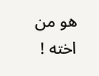هو من اخته !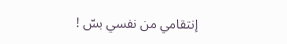إنتقامي من نفسي بسّ !